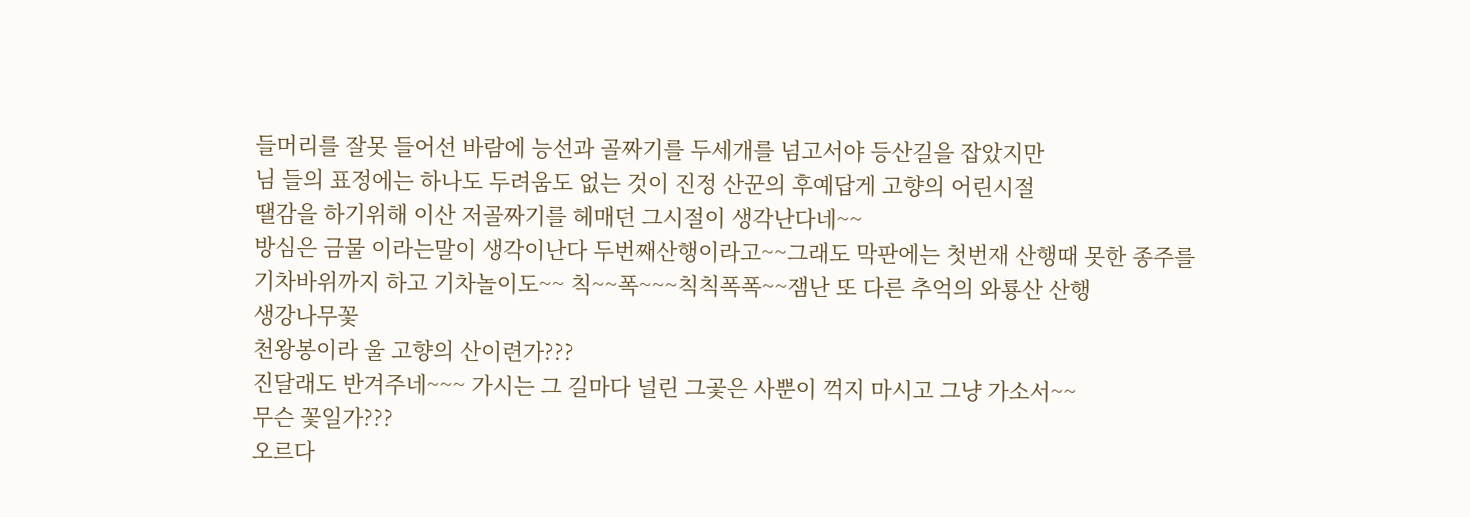들머리를 잘못 들어선 바람에 능선과 골짜기를 두세개를 넘고서야 등산길을 잡았지만
님 들의 표정에는 하나도 두려움도 없는 것이 진정 산꾼의 후예답게 고향의 어린시절
땔감을 하기위해 이산 저골짜기를 헤매던 그시절이 생각난다네~~
방심은 금물 이라는말이 생각이난다 두번째산행이라고~~그래도 막판에는 첫번재 산행때 못한 종주를
기차바위까지 하고 기차놀이도~~ 칙~~폭~~~칙칙폭폭~~잼난 또 다른 추억의 와룡산 산행
생강나무꽃
천왕봉이라 울 고향의 산이련가???
진달래도 반겨주네~~~ 가시는 그 길마다 널린 그곷은 사뿐이 꺽지 마시고 그냥 가소서~~
무슨 꽃일가???
오르다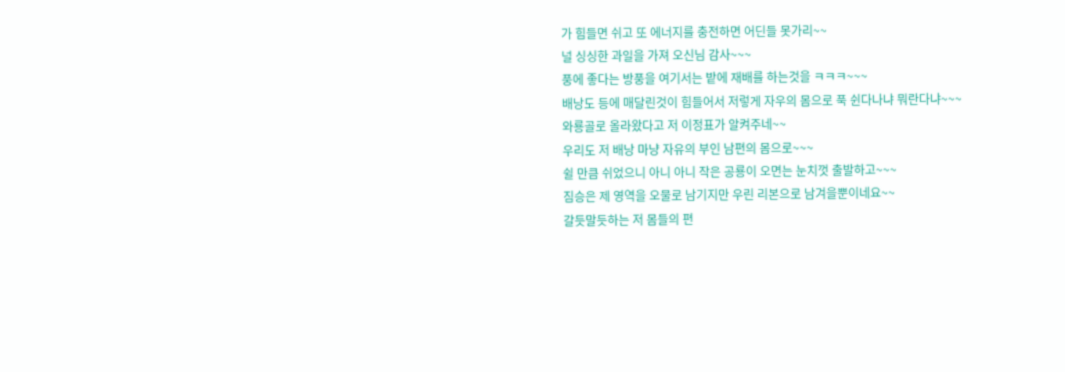가 힘들면 쉬고 또 에너지를 충전하면 어딘들 못가리~~
널 싱싱한 과일을 가져 오신님 감사~~~
풍에 좋다는 방풍을 여기서는 밭에 재배를 하는것을 ㅋㅋㅋ~~~
배낭도 등에 매달린것이 힘들어서 저렇게 자우의 몸으로 푹 쉰다나냐 뭐란다냐~~~
와룡골로 올라왔다고 저 이정표가 알켜주네~~
우리도 저 배낭 마냥 자유의 부인 남편의 몸으로~~~
쉴 만큼 쉬었으니 아니 아니 작은 공룡이 오면는 눈치껏 출발하고~~~
짐승은 제 영역을 오물로 남기지만 우린 리본으로 남겨을뿐이네요~~
갈듯말듯하는 저 몸들의 편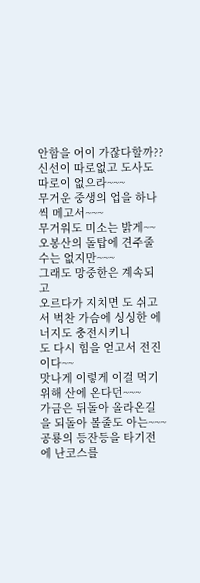안함을 어이 가잖다할까??
신선이 따로없고 도사도 따로이 없으라~~~
무거운 중생의 업을 하나씩 메고서~~~
무거워도 미소는 밝게~~
오봉산의 돌탑에 견주줄수는 없지만~~~
그래도 망중한은 계속되고
오르다가 지치면 도 쉬고서 벅찬 가슴에 싱싱한 에너지도 충전시키니
도 다시 힘을 얻고서 전진이다~~
맛나게 이렇게 이걸 먹기위해 산에 온다던~~~
가금은 뒤돌아 올라온길을 되돌아 볼줄도 아는~~~
공룡의 등잔등을 타기전에 난코스를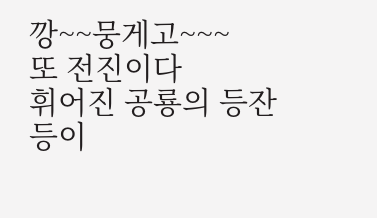깡~~뭉게고~~~
또 전진이다
휘어진 공룡의 등잔등이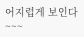어지럽게 보인다~~~